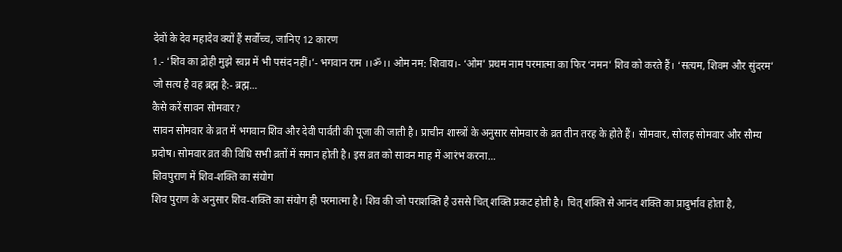देवों के देव महादेव क्यों हैं सर्वोच्च, जानिए 12 कारण
1.- ‘शिव का द्रोही मुझे स्वप्न में भी पसंद नहीं।’- भगवान राम ।।ॐ।। ओम नम: शिवाय।- ‘ओम’ प्रथम नाम परमात्मा का फिर ‘नमन’ शिव को करते हैं। ‘सत्यम, शिवम और सुंदरम’ जो सत्य है वह ब्रह्म है:- ब्रह्म…
कैसे करें सावन सोमवार?
सावन सोमवार के व्रत में भगवान शिव और देवी पार्वती की पूजा की जाती है। प्राचीन शास्त्रों के अनुसार सोमवार के व्रत तीन तरह के होते हैं। सोमवार, सोलह सोमवार और सौम्य प्रदोष। सोमवार व्रत की विधि सभी व्रतों में समान होती है। इस व्रत को सावन माह में आरंभ करना…
शिवपुराण में शिव-शक्ति का संयोग
शिव पुराण के अनुसार शिव-शक्ति का संयोग ही परमात्मा है। शिव की जो पराशक्ति है उससे चित् शक्ति प्रकट होती है। चित् शक्ति से आनंद शक्ति का प्रादुर्भाव होता है,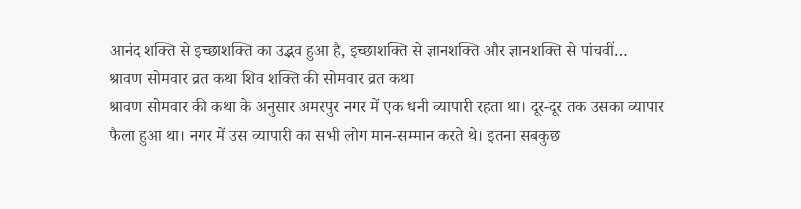आनंद शक्ति से इच्छाशक्ति का उद्भव हुआ है, इच्छाशक्ति से ज्ञानशक्ति और ज्ञानशक्ति से पांचवीं…
श्रावण सोमवार व्रत कथा शिव शक्ति की सोमवार व्रत कथा
श्रावण सोमवार की कथा के अनुसार अमरपुर नगर में एक धनी व्यापारी रहता था। दूर-दूर तक उसका व्यापार फैला हुआ था। नगर में उस व्यापारी का सभी लोग मान-सम्मान करते थे। इतना सबकुछ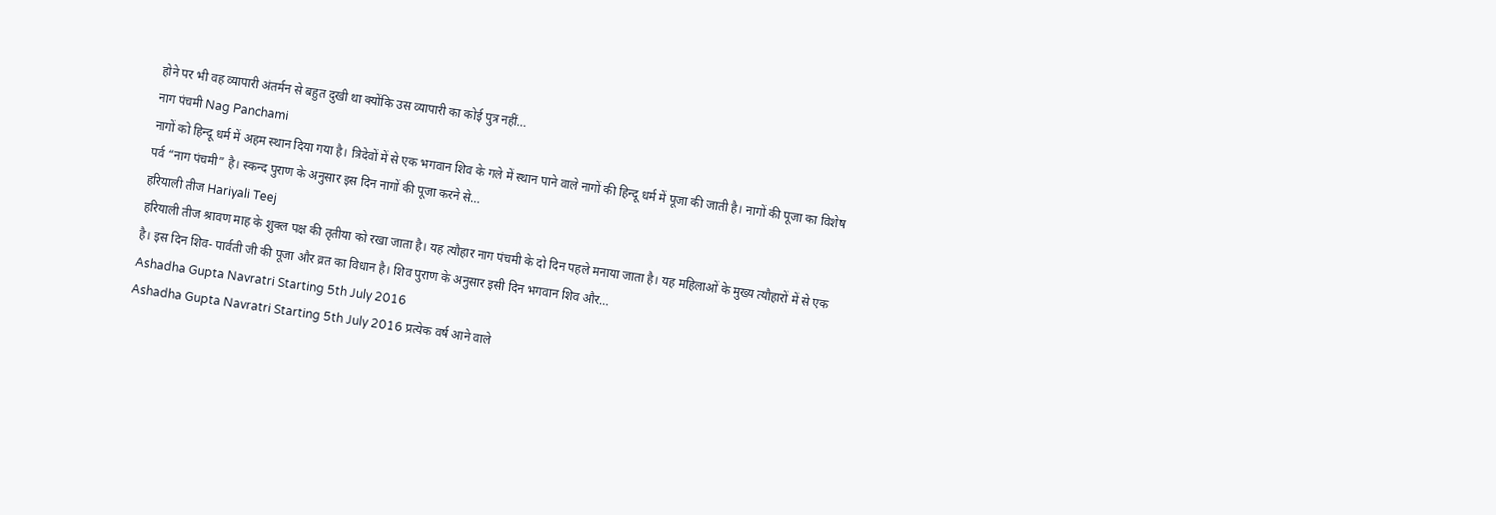होने पर भी वह व्यापारी अंतर्मन से बहुत दुखी था क्योंकि उस व्यापारी का कोई पुत्र नहीं…
नाग पंचमी Nag Panchami
नागों को हिन्दू धर्म में अहम स्थान दिया गया है। त्रिदेवों में से एक भगवान शिव के गले में स्थान पाने वाले नागों की हिन्दू धर्म में पूजा की जाती है। नागों की पूजा का विशेष पर्व “नाग पंचमी” है। स्कन्द पुराण के अनुसार इस दिन नागों की पूजा करने से…
हरियाली तीज Hariyali Teej
हरियाली तीज श्रावण माह के शुक्ल पक्ष की तृतीया को रखा जाता है। यह त्यौहार नाग पंचमी के दो दिन पहले मनाया जाता है। यह महिलाओं के मुख्य त्यौहारों में से एक है। इस दिन शिव- पार्वती जी की पूजा और व्रत का विधान है। शिव पुराण के अनुसार इसी दिन भगवान शिव और…
Ashadha Gupta Navratri Starting 5th July 2016
Ashadha Gupta Navratri Starting 5th July 2016 प्रत्येक वर्ष आने वाले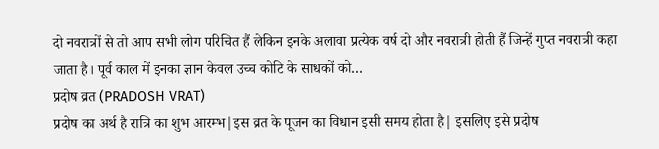दो नवरात्रों से तो आप सभी लोग परिचित हैं लेकिन इनके अलावा प्रत्येक वर्ष दो और नवरात्री होती हैं जिन्हें गुप्त नवरात्री कहा जाता है। पूर्व काल में इनका ज्ञान केवल उच्च कोटि के साधकों को…
प्रदोष व्रत (PRADOSH VRAT)
प्रदोष का अर्थ है रात्रि का शुभ आरम्भ|इस व्रत के पूजन का विधान इसी समय होता है| इसलिए इसे प्रदोष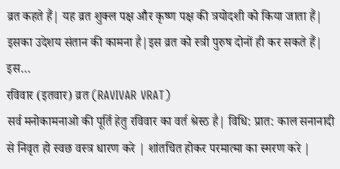व्रत कहते हैं| यह व्रत शुक्ल पक्ष और कृष्ण पक्ष की त्रयोदशी को किया जाता हैं| इसका उदेशय संतान की कामना है|इस व्रत को स्त्री पुरुष दोनों ही कर सकते हैं| इस…
रविवार (इतवार) व्रत (RAVIVAR VRAT)
सर्व मनोकामनाओ की पूर्ति हेतु रविवार का वर्त श्रेस्ठ है| विधि: प्रात: काल सनानादी से निवृत हो स्वछ वस्त्र धारण करे | शांतचित होकर परमात्मा का स्मरण करे |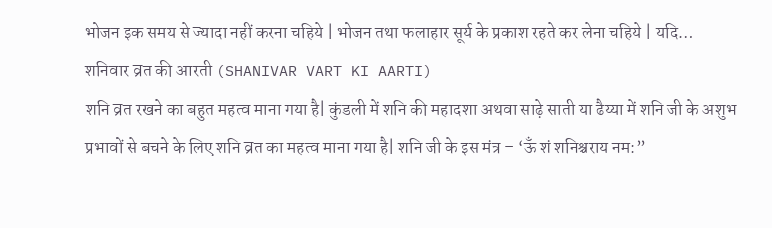भोजन इक समय से ज्यादा नहीं करना चहिये | भोजन तथा फलाहार सूर्य के प्रकाश रहते कर लेना चहिये | यदि…
शनिवार व्रत की आरती (SHANIVAR VART KI AARTI)
शनि व्रत रखने का बहुत महत्व माना गया है| कुंडली में शनि की महादशा अथवा साढ़े साती या ढैय्या में शनि जी के अशुभ प्रभावों से बचने के लिए शनि व्रत का महत्व माना गया है| शनि जी के इस मंत्र – ‘ऊँ शं शनिश्चराय नम:”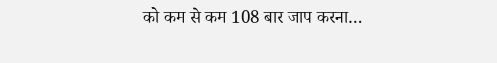को कम से कम 108 बार जाप करना…